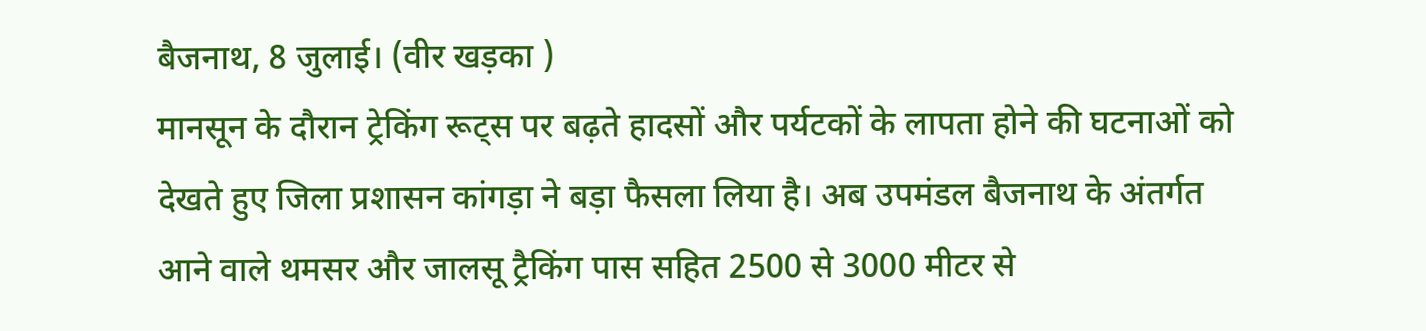बैजनाथ, 8 जुलाई। (वीर खड़का )
मानसून के दौरान ट्रेकिंग रूट्स पर बढ़ते हादसों और पर्यटकों के लापता होने की घटनाओं को देखते हुए जिला प्रशासन कांगड़ा ने बड़ा फैसला लिया है। अब उपमंडल बैजनाथ के अंतर्गत आने वाले थमसर और जालसू ट्रैकिंग पास सहित 2500 से 3000 मीटर से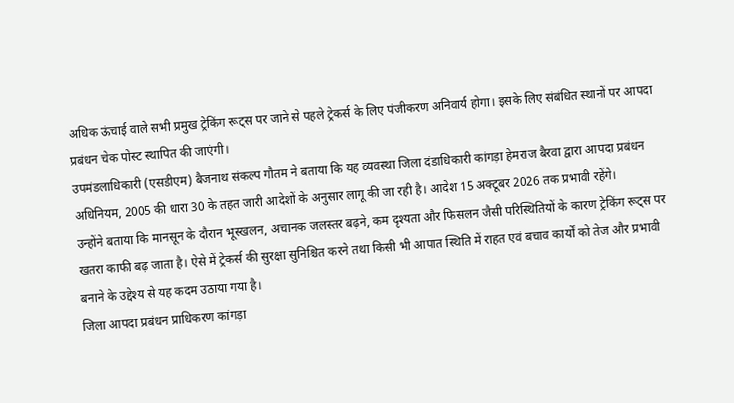अधिक ऊंचाई वाले सभी प्रमुख ट्रेकिंग रूट्स पर जाने से पहले ट्रेकर्स के लिए पंजीकरण अनिवार्य होगा। इसके लिए संबंधित स्थानों पर आपदा प्रबंधन चेक पोस्ट स्थापित की जाएंगी।
उपमंडलाधिकारी (एसडीएम) बैजनाथ संकल्प गौतम ने बताया कि यह व्यवस्था जिला दंडाधिकारी कांगड़ा हेमराज बैरवा द्वारा आपदा प्रबंधन अधिनियम, 2005 की धारा 30 के तहत जारी आदेशों के अनुसार लागू की जा रही है। आदेश 15 अक्टूबर 2026 तक प्रभावी रहेंगे।
उन्होंने बताया कि मानसून के दौरान भूस्खलन, अचानक जलस्तर बढ़ने, कम दृश्यता और फिसलन जैसी परिस्थितियों के कारण ट्रेकिंग रूट्स पर खतरा काफी बढ़ जाता है। ऐसे में ट्रेकर्स की सुरक्षा सुनिश्चित करने तथा किसी भी आपात स्थिति में राहत एवं बचाव कार्यों को तेज और प्रभावी बनाने के उद्देश्य से यह कदम उठाया गया है।
जिला आपदा प्रबंधन प्राधिकरण कांगड़ा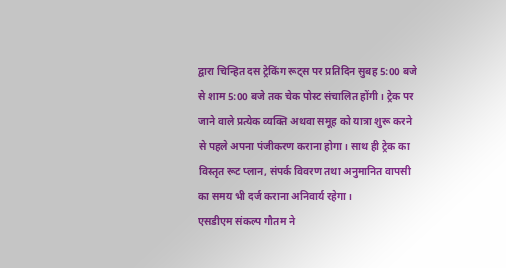द्वारा चिन्हित दस ट्रेकिंग रूट्स पर प्रतिदिन सुबह 5:00 बजे से शाम 5:00 बजे तक चेक पोस्ट संचालित होंगी। ट्रेक पर जाने वाले प्रत्येक व्यक्ति अथवा समूह को यात्रा शुरू करने से पहले अपना पंजीकरण कराना होगा। साथ ही ट्रेक का विस्तृत रूट प्लान, संपर्क विवरण तथा अनुमानित वापसी का समय भी दर्ज कराना अनिवार्य रहेगा।
एसडीएम संकल्प गौतम ने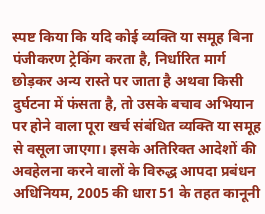स्पष्ट किया कि यदि कोई व्यक्ति या समूह बिना पंजीकरण ट्रेकिंग करता है, निर्धारित मार्ग छोड़कर अन्य रास्ते पर जाता है अथवा किसी दुर्घटना में फंसता है, तो उसके बचाव अभियान पर होने वाला पूरा खर्च संबंधित व्यक्ति या समूह से वसूला जाएगा। इसके अतिरिक्त आदेशों की अवहेलना करने वालों के विरुद्ध आपदा प्रबंधन अधिनियम, 2005 की धारा 51 के तहत कानूनी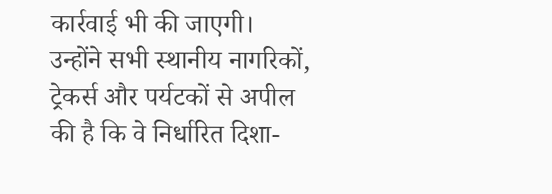कार्रवाई भी की जाएगी।
उन्होंने सभी स्थानीय नागरिकों, ट्रेकर्स और पर्यटकों से अपील की है कि वे निर्धारित दिशा-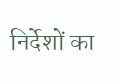निर्देशों का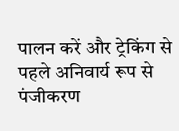पालन करें और ट्रेकिंग से पहले अनिवार्य रूप से पंजीकरण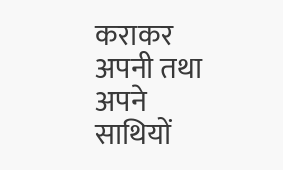कराकर अपनी तथा अपने साथियों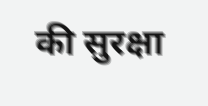की सुरक्षा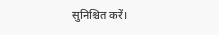सुनिश्चित करें।